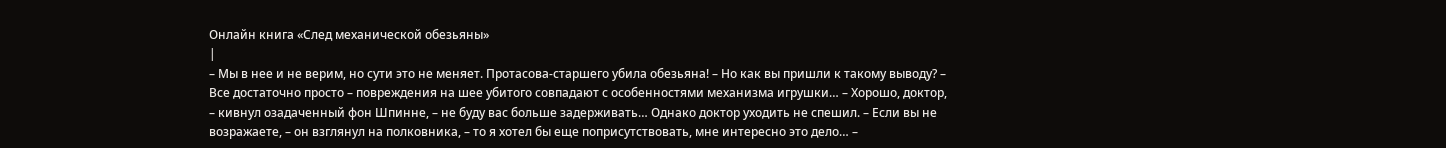Онлайн книга «След механической обезьяны»
|
– Мы в нее и не верим, но сути это не меняет. Протасова-старшего убила обезьяна! – Но как вы пришли к такому выводу? – Все достаточно просто – повреждения на шее убитого совпадают с особенностями механизма игрушки… – Хорошо, доктор, – кивнул озадаченный фон Шпинне, – не буду вас больше задерживать… Однако доктор уходить не спешил. – Если вы не возражаете, – он взглянул на полковника, – то я хотел бы еще поприсутствовать, мне интересно это дело… –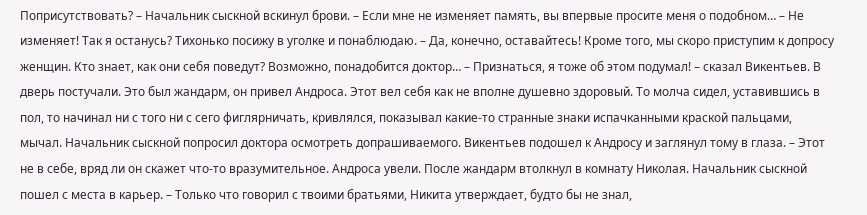Поприсутствовать? – Начальник сыскной вскинул брови. – Если мне не изменяет память, вы впервые просите меня о подобном… – Не изменяет! Так я останусь? Тихонько посижу в уголке и понаблюдаю. – Да, конечно, оставайтесь! Кроме того, мы скоро приступим к допросу женщин. Кто знает, как они себя поведут? Возможно, понадобится доктор… – Признаться, я тоже об этом подумал! – сказал Викентьев. В дверь постучали. Это был жандарм, он привел Андроса. Этот вел себя как не вполне душевно здоровый. То молча сидел, уставившись в пол, то начинал ни с того ни с сего фиглярничать, кривлялся, показывал какие-то странные знаки испачканными краской пальцами, мычал. Начальник сыскной попросил доктора осмотреть допрашиваемого. Викентьев подошел к Андросу и заглянул тому в глаза. – Этот не в себе, вряд ли он скажет что-то вразумительное. Андроса увели. После жандарм втолкнул в комнату Николая. Начальник сыскной пошел с места в карьер. – Только что говорил с твоими братьями, Никита утверждает, будто бы не знал,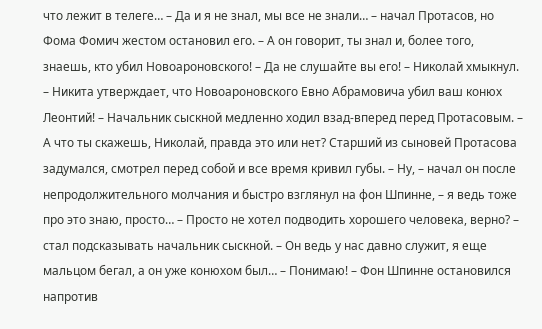что лежит в телеге… – Да и я не знал, мы все не знали… – начал Протасов, но Фома Фомич жестом остановил его. – А он говорит, ты знал и, более того, знаешь, кто убил Новоароновского! – Да не слушайте вы его! – Николай хмыкнул. – Никита утверждает, что Новоароновского Евно Абрамовича убил ваш конюх Леонтий! – Начальник сыскной медленно ходил взад-вперед перед Протасовым. – А что ты скажешь, Николай, правда это или нет? Старший из сыновей Протасова задумался, смотрел перед собой и все время кривил губы. – Ну, – начал он после непродолжительного молчания и быстро взглянул на фон Шпинне, – я ведь тоже про это знаю, просто… – Просто не хотел подводить хорошего человека, верно? – стал подсказывать начальник сыскной. – Он ведь у нас давно служит, я еще мальцом бегал, а он уже конюхом был… – Понимаю! – Фон Шпинне остановился напротив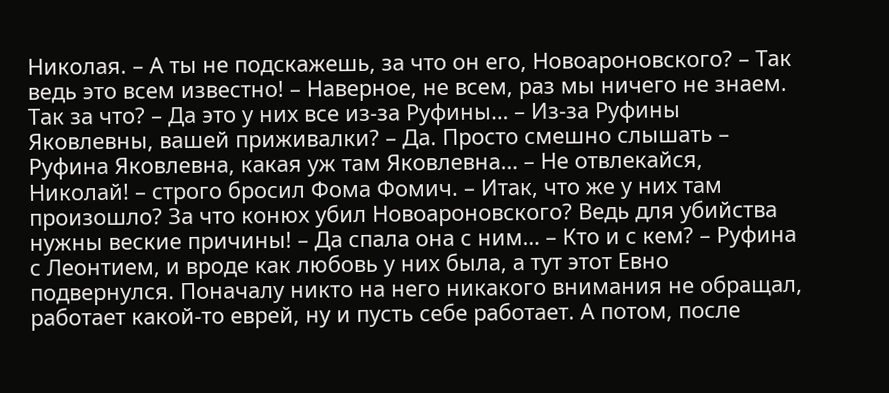Николая. – А ты не подскажешь, за что он его, Новоароновского? – Так ведь это всем известно! – Наверное, не всем, раз мы ничего не знаем. Так за что? – Да это у них все из-за Руфины… – Из-за Руфины Яковлевны, вашей приживалки? – Да. Просто смешно слышать – Руфина Яковлевна, какая уж там Яковлевна… – Не отвлекайся, Николай! – строго бросил Фома Фомич. – Итак, что же у них там произошло? За что конюх убил Новоароновского? Ведь для убийства нужны веские причины! – Да спала она с ним… – Кто и с кем? – Руфина с Леонтием, и вроде как любовь у них была, а тут этот Евно подвернулся. Поначалу никто на него никакого внимания не обращал, работает какой-то еврей, ну и пусть себе работает. А потом, после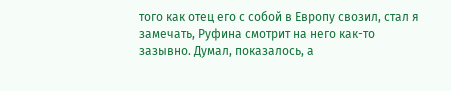того как отец его с собой в Европу свозил, стал я замечать, Руфина смотрит на него как-то зазывно. Думал, показалось, а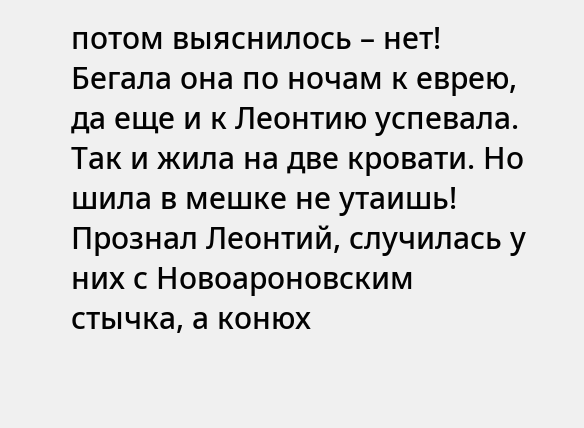потом выяснилось – нет! Бегала она по ночам к еврею, да еще и к Леонтию успевала. Так и жила на две кровати. Но шила в мешке не утаишь! Прознал Леонтий, случилась у них с Новоароновским стычка, а конюх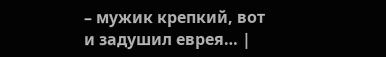– мужик крепкий, вот и задушил еврея… |